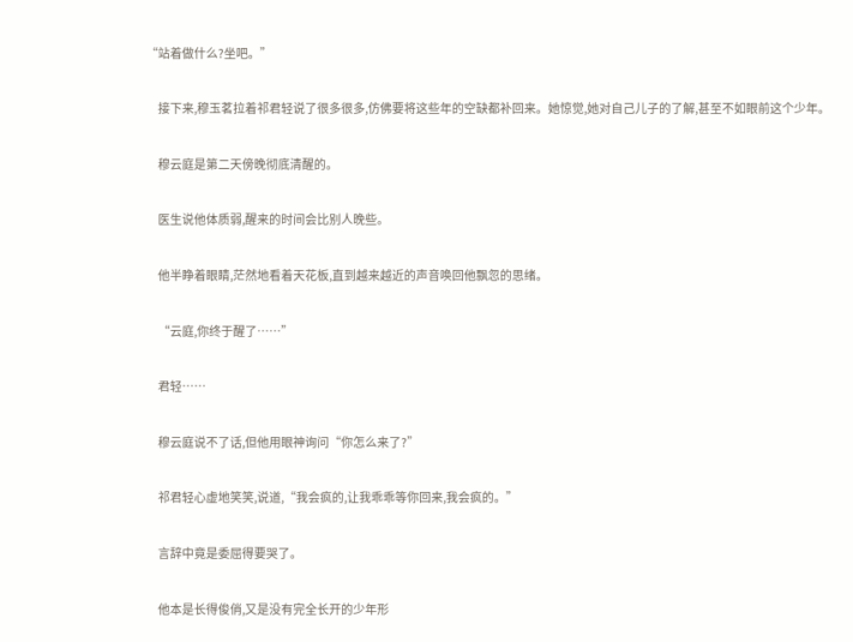“站着做什么?坐吧。”

    接下来,穆玉茗拉着祁君轻说了很多很多,仿佛要将这些年的空缺都补回来。她惊觉,她对自己儿子的了解,甚至不如眼前这个少年。

    穆云庭是第二天傍晚彻底清醒的。

    医生说他体质弱,醒来的时间会比别人晚些。

    他半睁着眼睛,茫然地看着天花板,直到越来越近的声音唤回他飘忽的思绪。

    “云庭,你终于醒了……”

    君轻……

    穆云庭说不了话,但他用眼神询问“你怎么来了?”

    祁君轻心虚地笑笑,说道,“我会疯的,让我乖乖等你回来,我会疯的。”

    言辞中竟是委屈得要哭了。

    他本是长得俊俏,又是没有完全长开的少年形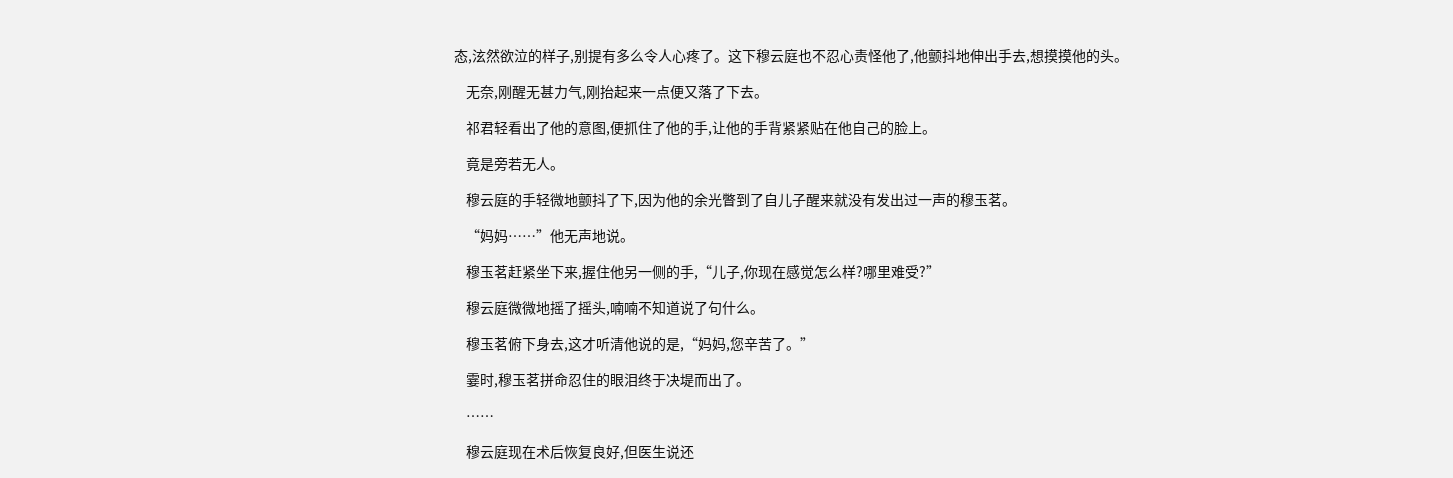态,泫然欲泣的样子,别提有多么令人心疼了。这下穆云庭也不忍心责怪他了,他颤抖地伸出手去,想摸摸他的头。

    无奈,刚醒无甚力气,刚抬起来一点便又落了下去。

    祁君轻看出了他的意图,便抓住了他的手,让他的手背紧紧贴在他自己的脸上。

    竟是旁若无人。

    穆云庭的手轻微地颤抖了下,因为他的余光瞥到了自儿子醒来就没有发出过一声的穆玉茗。

    “妈妈……”他无声地说。

    穆玉茗赶紧坐下来,握住他另一侧的手,“儿子,你现在感觉怎么样?哪里难受?”

    穆云庭微微地摇了摇头,喃喃不知道说了句什么。

    穆玉茗俯下身去,这才听清他说的是,“妈妈,您辛苦了。”

    霎时,穆玉茗拼命忍住的眼泪终于决堤而出了。

    ……

    穆云庭现在术后恢复良好,但医生说还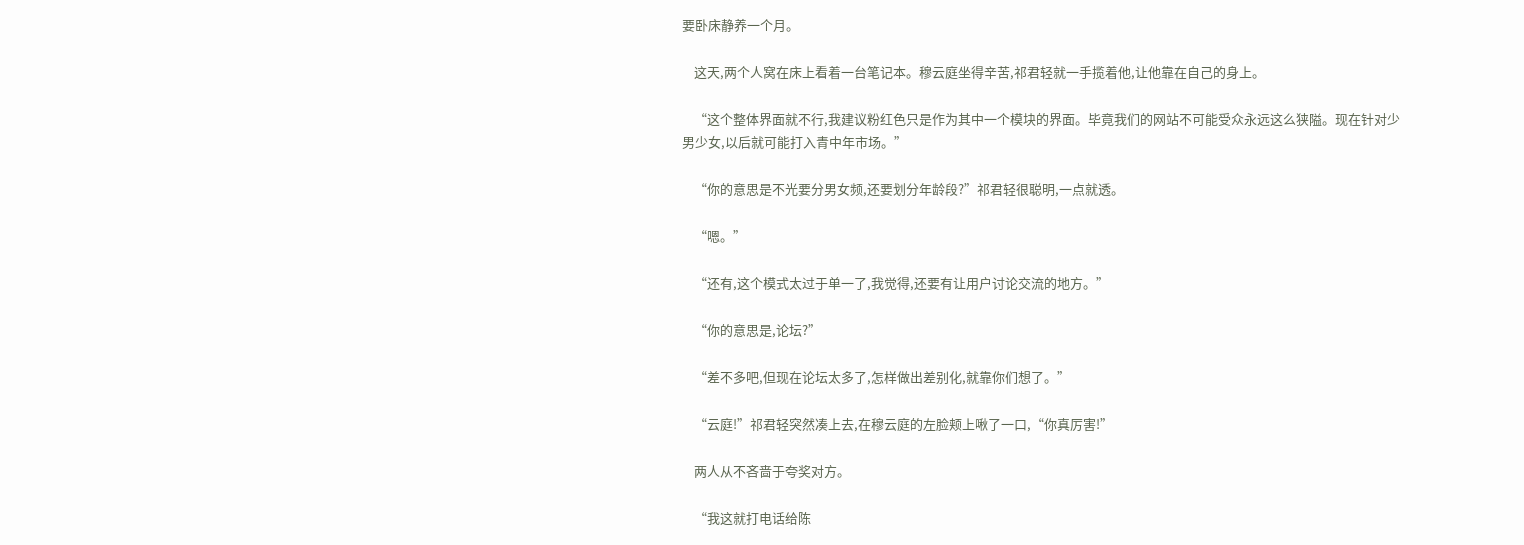要卧床静养一个月。

    这天,两个人窝在床上看着一台笔记本。穆云庭坐得辛苦,祁君轻就一手揽着他,让他靠在自己的身上。

    “这个整体界面就不行,我建议粉红色只是作为其中一个模块的界面。毕竟我们的网站不可能受众永远这么狭隘。现在针对少男少女,以后就可能打入青中年市场。”

    “你的意思是不光要分男女频,还要划分年龄段?”祁君轻很聪明,一点就透。

    “嗯。”

    “还有,这个模式太过于单一了,我觉得,还要有让用户讨论交流的地方。”

    “你的意思是,论坛?”

    “差不多吧,但现在论坛太多了,怎样做出差别化,就靠你们想了。”

    “云庭!”祁君轻突然凑上去,在穆云庭的左脸颊上啾了一口,“你真厉害!”

    两人从不吝啬于夸奖对方。

    “我这就打电话给陈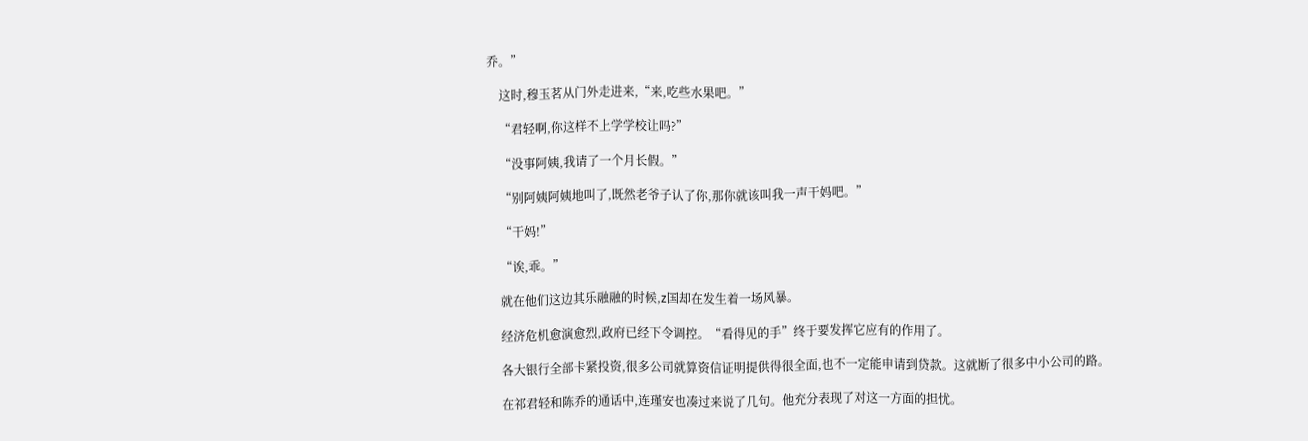乔。”

    这时,穆玉茗从门外走进来,“来,吃些水果吧。”

    “君轻啊,你这样不上学学校让吗?”

    “没事阿姨,我请了一个月长假。”

    “别阿姨阿姨地叫了,既然老爷子认了你,那你就该叫我一声干妈吧。”

    “干妈!”

    “诶,乖。”

    就在他们这边其乐融融的时候,z国却在发生着一场风暴。

    经济危机愈演愈烈,政府已经下令调控。“看得见的手”终于要发挥它应有的作用了。

    各大银行全部卡紧投资,很多公司就算资信证明提供得很全面,也不一定能申请到贷款。这就断了很多中小公司的路。

    在祁君轻和陈乔的通话中,连瑾安也凑过来说了几句。他充分表现了对这一方面的担忧。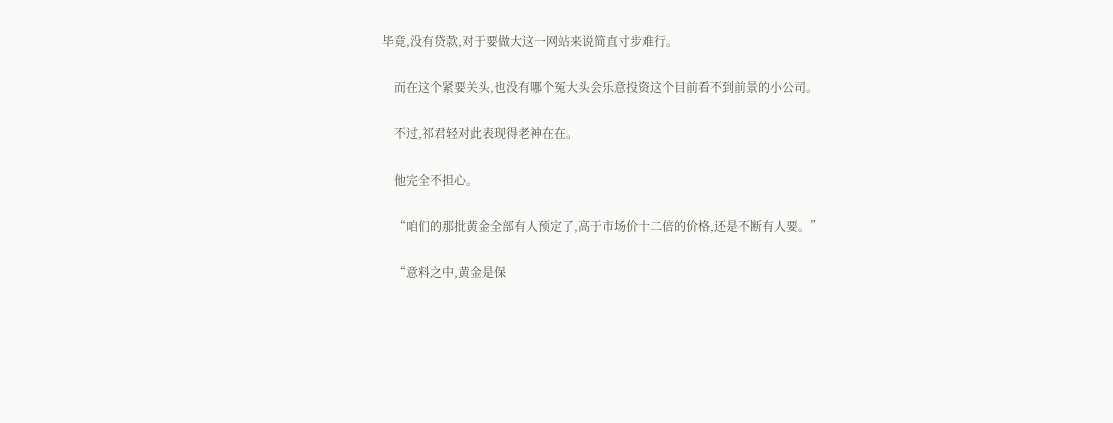毕竟,没有贷款,对于要做大这一网站来说简直寸步难行。

    而在这个紧要关头,也没有哪个冤大头会乐意投资这个目前看不到前景的小公司。

    不过,祁君轻对此表现得老神在在。

    他完全不担心。

    “咱们的那批黄金全部有人预定了,高于市场价十二倍的价格,还是不断有人要。”

    “意料之中,黄金是保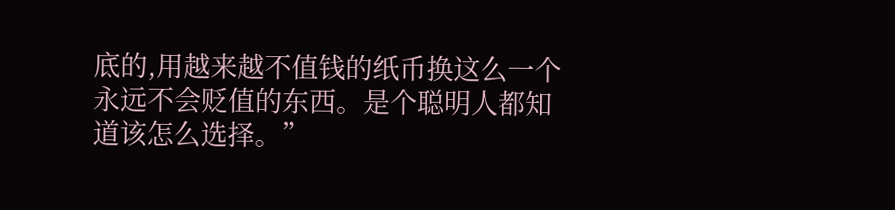底的,用越来越不值钱的纸币换这么一个永远不会贬值的东西。是个聪明人都知道该怎么选择。”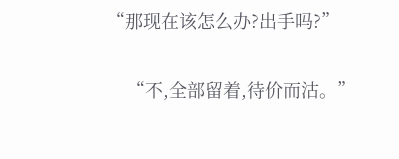“那现在该怎么办?出手吗?”

    “不,全部留着,待价而沽。”